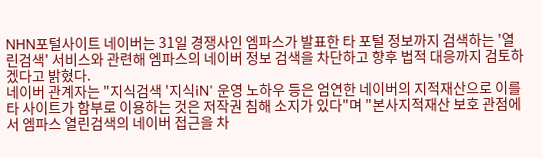NHN포털사이트 네이버는 31일 경쟁사인 엠파스가 발표한 타 포털 정보까지 검색하는 '열린검색' 서비스와 관련해 엠파스의 네이버 정보 검색을 차단하고 향후 법적 대응까지 검토하겠다고 밝혔다.
네이버 관계자는 "지식검색 '지식iN' 운영 노하우 등은 엄연한 네이버의 지적재산으로 이를 타 사이트가 함부로 이용하는 것은 저작권 침해 소지가 있다"며 "본사지적재산 보호 관점에서 엠파스 열린검색의 네이버 접근을 차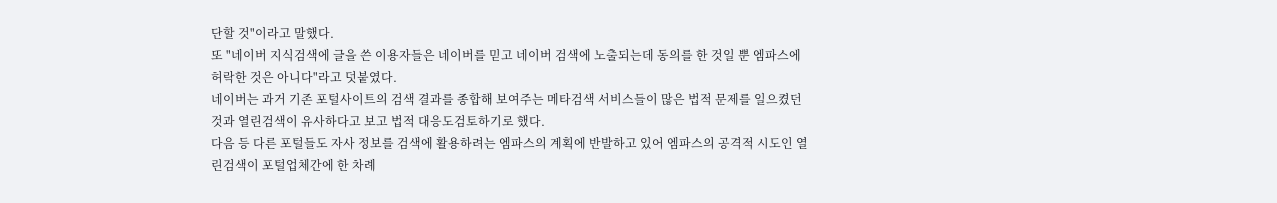단할 것"이라고 말했다.
또 "네이버 지식검색에 글을 쓴 이용자들은 네이버를 믿고 네이버 검색에 노출되는데 동의를 한 것일 뿐 엠파스에 허락한 것은 아니다"라고 덧붙였다.
네이버는 과거 기존 포털사이트의 검색 결과를 종합해 보여주는 메타검색 서비스들이 많은 법적 문제를 일으켰던 것과 열린검색이 유사하다고 보고 법적 대응도검토하기로 했다.
다음 등 다른 포털들도 자사 정보를 검색에 활용하려는 엠파스의 계획에 반발하고 있어 엠파스의 공격적 시도인 열린검색이 포털업체간에 한 차례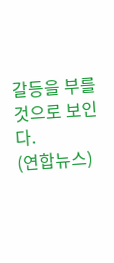갈등을 부를 것으로 보인다.
(연합뉴스)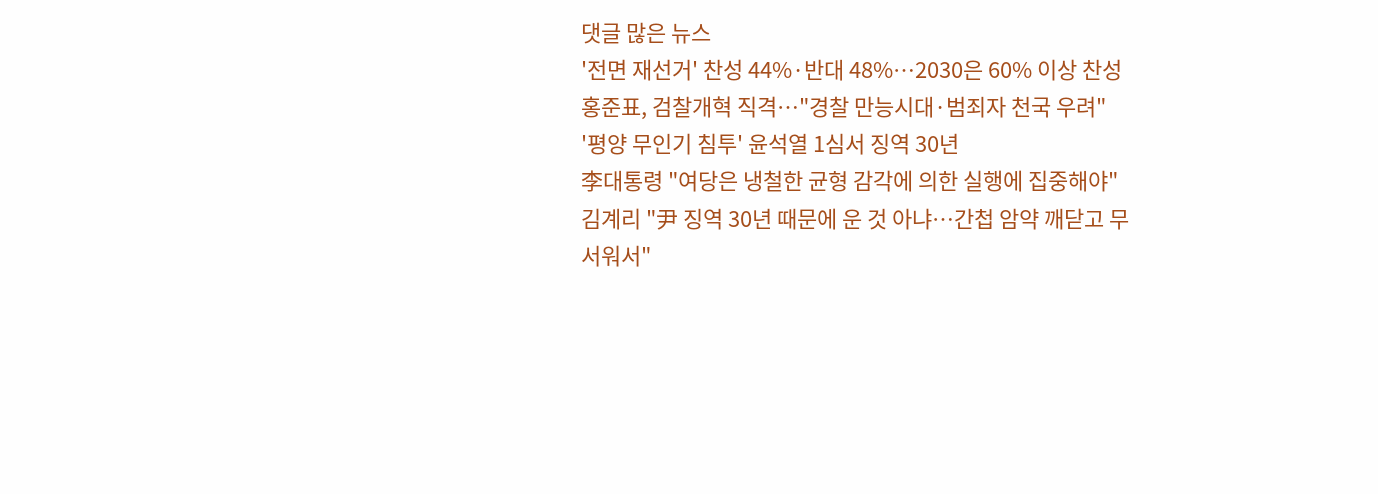댓글 많은 뉴스
'전면 재선거' 찬성 44%·반대 48%…2030은 60% 이상 찬성
홍준표, 검찰개혁 직격…"경찰 만능시대·범죄자 천국 우려"
'평양 무인기 침투' 윤석열 1심서 징역 30년
李대통령 "여당은 냉철한 균형 감각에 의한 실행에 집중해야"
김계리 "尹 징역 30년 때문에 운 것 아냐…간첩 암약 깨닫고 무서워서"